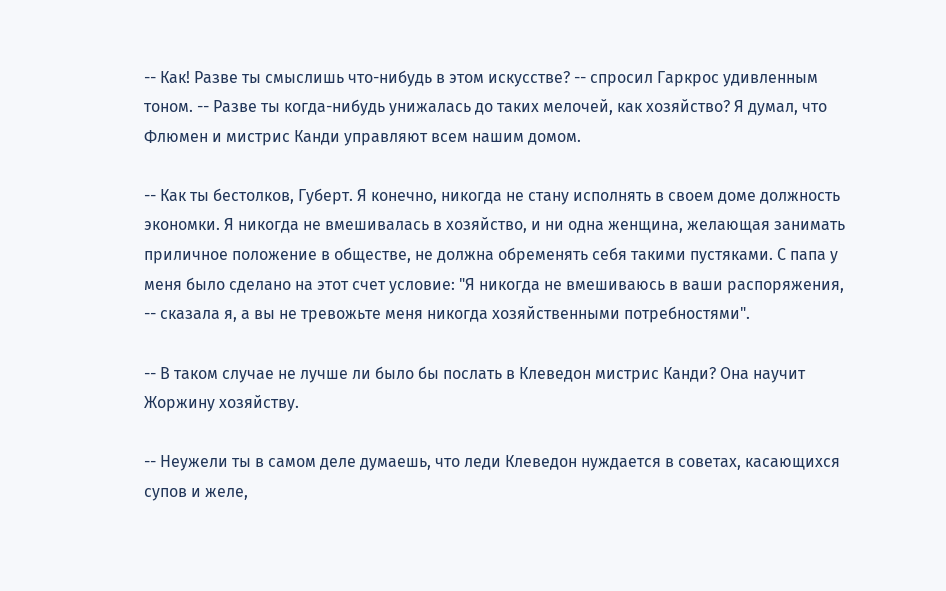-- Как! Разве ты смыслишь что-нибудь в этом искусстве? -- спросил Гаркрос удивленным тоном. -- Разве ты когда-нибудь унижалась до таких мелочей, как хозяйство? Я думал, что Флюмен и мистрис Канди управляют всем нашим домом.

-- Как ты бестолков, Губерт. Я конечно, никогда не стану исполнять в своем доме должность экономки. Я никогда не вмешивалась в хозяйство, и ни одна женщина, желающая занимать приличное положение в обществе, не должна обременять себя такими пустяками. С папа у меня было сделано на этот счет условие: "Я никогда не вмешиваюсь в ваши распоряжения, -- сказала я, а вы не тревожьте меня никогда хозяйственными потребностями".

-- В таком случае не лучше ли было бы послать в Клеведон мистрис Канди? Она научит Жоржину хозяйству.

-- Неужели ты в самом деле думаешь, что леди Клеведон нуждается в советах, касающихся супов и желе,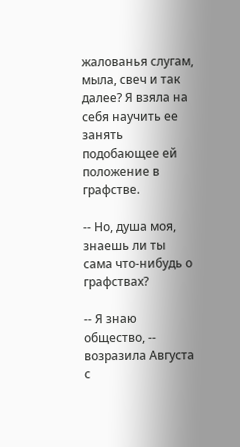жалованья слугам, мыла, свеч и так далее? Я взяла на себя научить ее занять подобающее ей положение в графстве.

-- Но, душа моя, знаешь ли ты сама что-нибудь о графствах?

-- Я знаю общество, -- возразила Августа с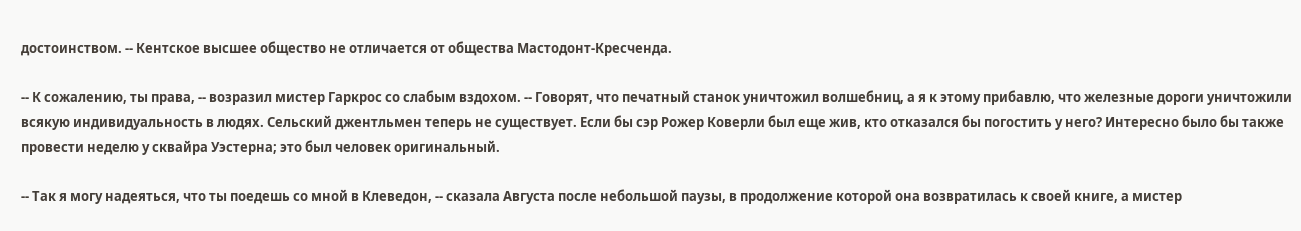достоинством. -- Кентское высшее общество не отличается от общества Мастодонт-Кресченда.

-- К сожалению, ты права, -- возразил мистер Гаркрос со слабым вздохом. -- Говорят, что печатный станок уничтожил волшебниц, а я к этому прибавлю, что железные дороги уничтожили всякую индивидуальность в людях. Сельский джентльмен теперь не существует. Если бы сэр Рожер Коверли был еще жив, кто отказался бы погостить у него? Интересно было бы также провести неделю у сквайра Уэстерна; это был человек оригинальный.

-- Так я могу надеяться, что ты поедешь со мной в Клеведон, -- сказала Августа после небольшой паузы, в продолжение которой она возвратилась к своей книге, а мистер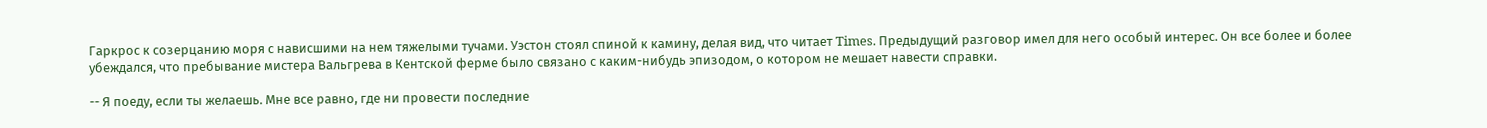Гаркрос к созерцанию моря с нависшими на нем тяжелыми тучами. Уэстон стоял спиной к камину, делая вид, что читает Times. Предыдущий разговор имел для него особый интерес. Он все более и более убеждался, что пребывание мистера Вальгрева в Кентской ферме было связано с каким-нибудь эпизодом, о котором не мешает навести справки.

-- Я поеду, если ты желаешь. Мне все равно, где ни провести последние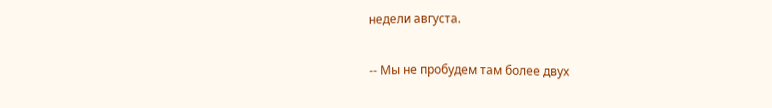недели августа.

-- Мы не пробудем там более двух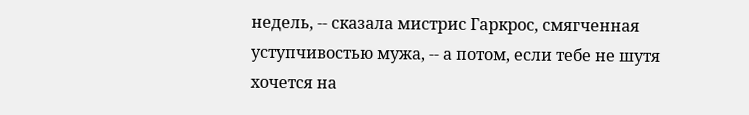недель, -- сказала мистрис Гаркрос, смягченная уступчивостью мужа, -- а потом, если тебе не шутя хочется на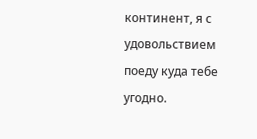континент, я с удовольствием поеду куда тебе угодно.